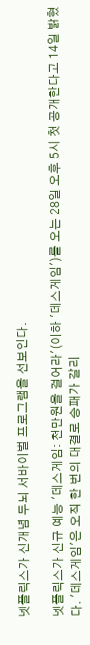넷플릭스가 신개념 두뇌 서바이벌 프로그램을 선보인다.

넷플릭스가 신규 예능 '데스게임: 천만원을 걸어라'(이하 '데스게임')를 오는 28일 오후 5시 첫 공개한다고 14일 밝혔다. '데스게임'은 오직 한 번의 대결로 승패가 갈리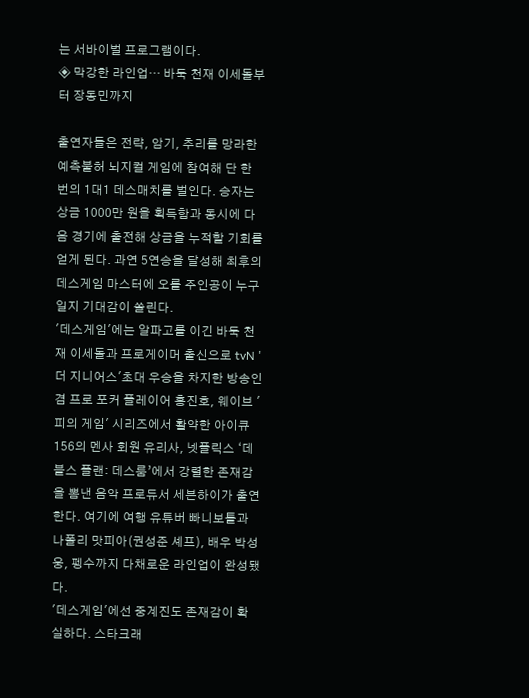는 서바이벌 프로그램이다.
◈ 막강한 라인업… 바둑 천재 이세돌부터 장동민까지

출연자들은 전략, 암기, 추리를 망라한 예측불허 뇌지컬 게임에 참여해 단 한 번의 1대1 데스매치를 벌인다. 승자는 상금 1000만 원을 획득함과 동시에 다음 경기에 출전해 상금을 누적할 기회를 얻게 된다. 과연 5연승을 달성해 최후의 데스게임 마스터에 오를 주인공이 누구일지 기대감이 쏠린다.
'데스게임'에는 알파고를 이긴 바둑 천재 이세돌과 프로게이머 출신으로 tvN '더 지니어스'초대 우승을 차지한 방송인 겸 프로 포커 플레이어 홍진호, 웨이브 '피의 게임' 시리즈에서 활약한 아이큐 156의 멘사 회원 유리사, 넷플릭스 ‘데블스 플랜: 데스룸’에서 강렬한 존재감을 뽐낸 음악 프로듀서 세븐하이가 출연한다. 여기에 여행 유튜버 빠니보틀과 나폴리 맛피아(권성준 셰프), 배우 박성웅, 펭수까지 다채로운 라인업이 완성됐다.
'데스게임'에선 중계진도 존재감이 확실하다. 스타크래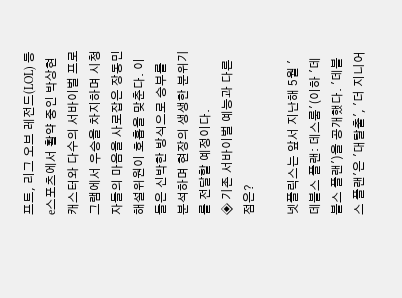프트, 리그 오브 레전드(LOL) 등 e스포츠에서 활약 중인 박상현 캐스터와 다수의 서바이벌 프로그램에서 우승을 차지하며 시청자들의 마음을 사로잡은 장동민 해설위원이 호흡을 맞춘다. 이들은 신박한 방식으로 승부를 분석하며 현장의 생생한 분위기를 전달할 예정이다.
◈ 기존 서바이벌 예능과 다른 점은?

넷플릭스는 앞서 지난해 5월 '데블스 플랜: 데스룸'(이하 '데블스 플랜')을 공개했다. '데블스 플랜'은 '대탈출', '더 지니어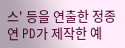스' 등을 연출한 정종연 PD가 제작한 예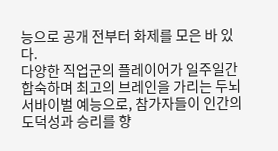능으로 공개 전부터 화제를 모은 바 있다.
다양한 직업군의 플레이어가 일주일간 합숙하며 최고의 브레인을 가리는 두뇌 서바이벌 예능으로, 참가자들이 인간의 도덕성과 승리를 향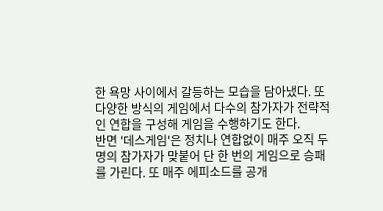한 욕망 사이에서 갈등하는 모습을 담아냈다. 또 다양한 방식의 게임에서 다수의 참가자가 전략적인 연합을 구성해 게임을 수행하기도 한다.
반면 '데스게임'은 정치나 연합없이 매주 오직 두 명의 참가자가 맞붙어 단 한 번의 게임으로 승패를 가린다. 또 매주 에피소드를 공개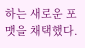하는 새로운 포맷을 채택했다.